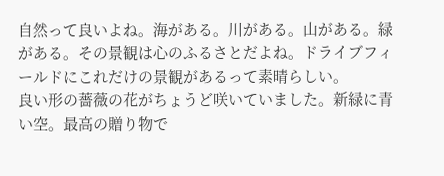自然って良いよね。海がある。川がある。山がある。緑がある。その景観は心のふるさとだよね。ドライブフィールドにこれだけの景観があるって素晴らしい。
良い形の薔薇の花がちょうど咲いていました。新緑に青い空。最高の贈り物で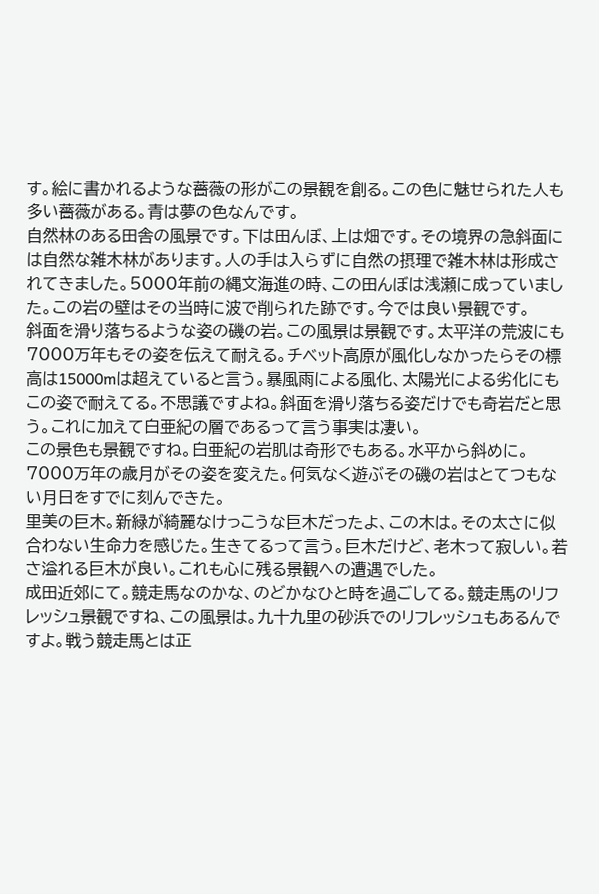す。絵に書かれるような薔薇の形がこの景観を創る。この色に魅せられた人も多い薔薇がある。青は夢の色なんです。
自然林のある田舎の風景です。下は田んぼ、上は畑です。その境界の急斜面には自然な雑木林があります。人の手は入らずに自然の摂理で雑木林は形成されてきました。5000年前の縄文海進の時、この田んぼは浅瀬に成っていました。この岩の壁はその当時に波で削られた跡です。今では良い景観です。
斜面を滑り落ちるような姿の磯の岩。この風景は景観です。太平洋の荒波にも7000万年もその姿を伝えて耐える。チベット高原が風化しなかったらその標高は15000mは超えていると言う。暴風雨による風化、太陽光による劣化にもこの姿で耐えてる。不思議ですよね。斜面を滑り落ちる姿だけでも奇岩だと思う。これに加えて白亜紀の層であるって言う事実は凄い。
この景色も景観ですね。白亜紀の岩肌は奇形でもある。水平から斜めに。7000万年の歳月がその姿を変えた。何気なく遊ぶその磯の岩はとてつもない月日をすでに刻んできた。
里美の巨木。新緑が綺麗なけっこうな巨木だったよ、この木は。その太さに似合わない生命力を感じた。生きてるって言う。巨木だけど、老木って寂しい。若さ溢れる巨木が良い。これも心に残る景観への遭遇でした。
成田近郊にて。競走馬なのかな、のどかなひと時を過ごしてる。競走馬のリフレッシュ景観ですね、この風景は。九十九里の砂浜でのリフレッシュもあるんですよ。戦う競走馬とは正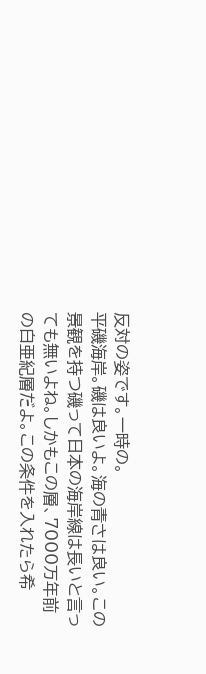反対の姿です。一時の。
平磯海岸。磯は良いよ。海の青さは良い。この景観を持つ磯って日本の海岸線は長いと言っても無いよね。しかもこの層、7000万年前の白亜紀層だよ。この条件を入れたら希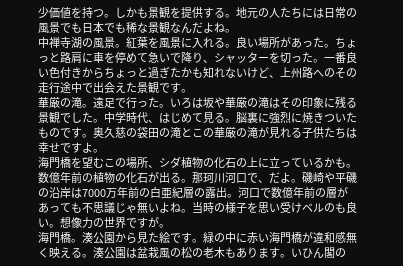少価値を持つ。しかも景観を提供する。地元の人たちには日常の風景でも日本でも稀な景観なんだよね。
中禅寺湖の風景。紅葉を風景に入れる。良い場所があった。ちょっと路肩に車を停めて急いで降り、シャッターを切った。一番良い色付きからちょっと過ぎたかも知れないけど、上州路へのその走行途中で出会えた景観です。
華厳の滝。遠足で行った。いろは坂や華厳の滝はその印象に残る景観でした。中学時代、はじめて見る。脳裏に強烈に焼きついたものです。奥久慈の袋田の滝とこの華厳の滝が見れる子供たちは幸せですよ。
海門橋を望むこの場所、シダ植物の化石の上に立っているかも。数億年前の植物の化石が出る。那珂川河口で、だよ。磯崎や平磯の沿岸は7000万年前の白亜紀層の露出。河口で数億年前の層があっても不思議じゃ無いよね。当時の様子を思い受けベルのも良い。想像力の世界ですが。
海門橋。湊公園から見た絵です。緑の中に赤い海門橋が違和感無く映える。湊公園は盆栽風の松の老木もあります。いひん閣の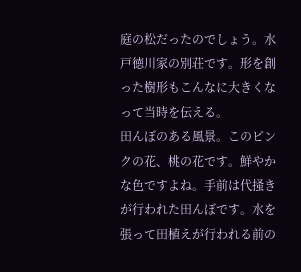庭の松だったのでしょう。水戸徳川家の別荘です。形を創った樹形もこんなに大きくなって当時を伝える。
田んぼのある風景。このピンクの花、桃の花です。鮮やかな色ですよね。手前は代掻きが行われた田んぼです。水を張って田植えが行われる前の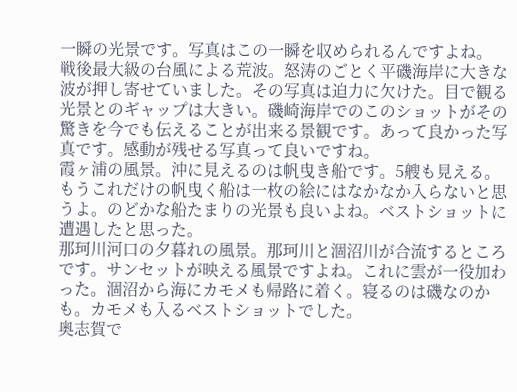一瞬の光景です。写真はこの一瞬を収められるんですよね。
戦後最大級の台風による荒波。怒涛のごとく平磯海岸に大きな波が押し寄せていました。その写真は迫力に欠けた。目で観る光景とのギャップは大きい。磯崎海岸でのこのショットがその驚きを今でも伝えることが出来る景観です。あって良かった写真です。感動が残せる写真って良いですね。
霞ヶ浦の風景。沖に見えるのは帆曳き船です。5艘も見える。もうこれだけの帆曳く船は一枚の絵にはなかなか入らないと思うよ。のどかな船たまりの光景も良いよね。ベストショットに遭遇したと思った。
那珂川河口の夕暮れの風景。那珂川と涸沼川が合流するところです。サンセットが映える風景ですよね。これに雲が一役加わった。涸沼から海にカモメも帰路に着く。寝るのは磯なのかも。カモメも入るベストショットでした。
奥志賀で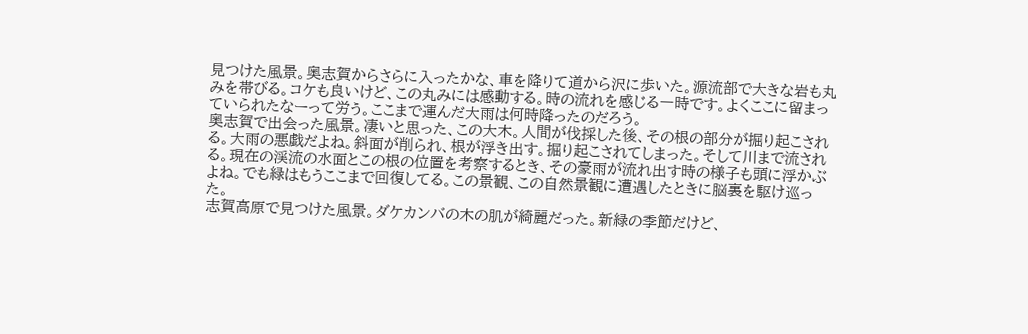見つけた風景。奥志賀からさらに入ったかな、車を降りて道から沢に歩いた。源流部で大きな岩も丸みを帯びる。コケも良いけど、この丸みには感動する。時の流れを感じる一時です。よくここに留まっていられたなーって労う。ここまで運んだ大雨は何時降ったのだろう。
奥志賀で出会った風景。凄いと思った、この大木。人間が伐採した後、その根の部分が掘り起こされる。大雨の悪戯だよね。斜面が削られ、根が浮き出す。掘り起こされてしまった。そして川まで流される。現在の渓流の水面とこの根の位置を考察するとき、その豪雨が流れ出す時の様子も頭に浮かぶよね。でも緑はもうここまで回復してる。この景観、この自然景観に遭遇したときに脳裏を駆け巡った。
志賀高原で見つけた風景。ダケカンバの木の肌が綺麗だった。新緑の季節だけど、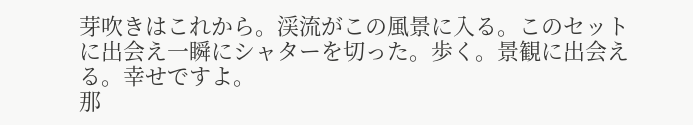芽吹きはこれから。渓流がこの風景に入る。このセットに出会え一瞬にシャターを切った。歩く。景観に出会える。幸せですよ。
那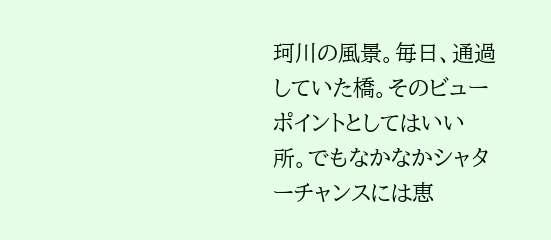珂川の風景。毎日、通過していた橋。そのビューポイントとしてはいい所。でもなかなかシャターチャンスには恵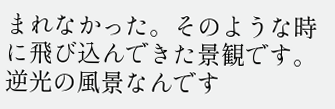まれなかった。そのような時に飛び込んできた景観です。逆光の風景なんです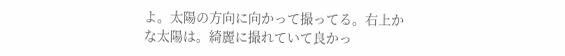よ。太陽の方向に向かって撮ってる。右上かな太陽は。綺麗に撮れていて良かっ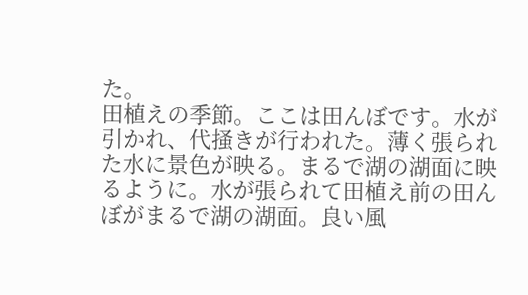た。
田植えの季節。ここは田んぼです。水が引かれ、代掻きが行われた。薄く張られた水に景色が映る。まるで湖の湖面に映るように。水が張られて田植え前の田んぼがまるで湖の湖面。良い風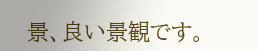景、良い景観です。